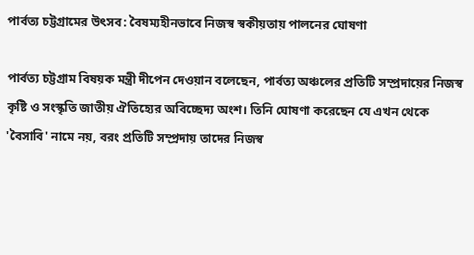পার্বত্য চট্টগ্রামের উৎসব: বৈষম্যহীনভাবে নিজস্ব স্বকীয়তায় পালনের ঘোষণা

পার্বত্য চট্টগ্রাম বিষয়ক মন্ত্রী দীপেন দেওয়ান বলেছেন, পার্বত্য অঞ্চলের প্রতিটি সম্প্রদায়ের নিজস্ব কৃষ্টি ও সংস্কৃতি জাতীয় ঐতিহ্যের অবিচ্ছেদ্য অংশ। তিনি ঘোষণা করেছেন যে এখন থেকে 'বৈসাবি' নামে নয়, বরং প্রতিটি সম্প্রদায় তাদের নিজস্ব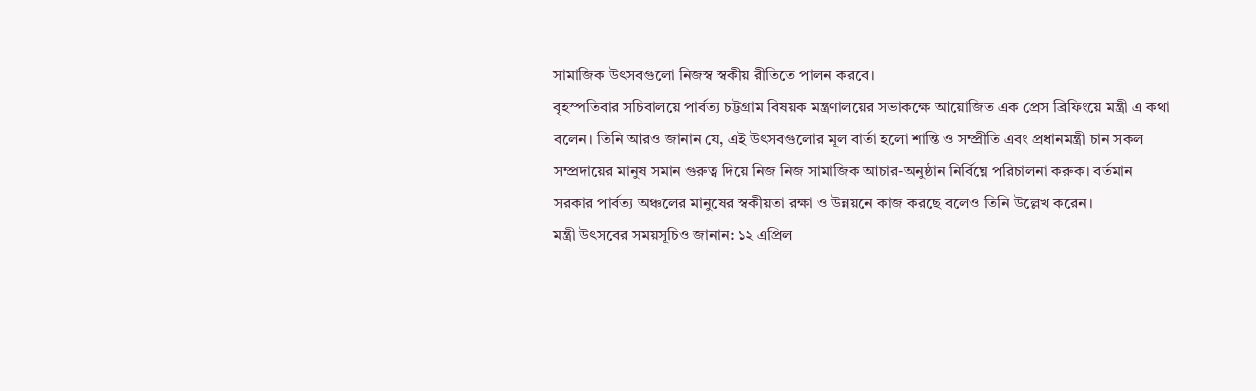সামাজিক উৎসবগুলো নিজস্ব স্বকীয় রীতিতে পালন করবে।
বৃহস্পতিবার সচিবালয়ে পার্বত্য চট্টগ্রাম বিষয়ক মন্ত্রণালয়ের সভাকক্ষে আয়োজিত এক প্রেস ব্রিফিংয়ে মন্ত্রী এ কথা বলেন। তিনি আরও জানান যে, এই উৎসবগুলোর মূল বার্তা হলো শান্তি ও সম্প্রীতি এবং প্রধানমন্ত্রী চান সকল সম্প্রদায়ের মানুষ সমান গুরুত্ব দিয়ে নিজ নিজ সামাজিক আচার-অনুষ্ঠান নির্বিঘ্নে পরিচালনা করুক। বর্তমান সরকার পার্বত্য অঞ্চলের মানুষের স্বকীয়তা রক্ষা ও উন্নয়নে কাজ করছে বলেও তিনি উল্লেখ করেন।
মন্ত্রী উৎসবের সময়সূচিও জানান: ১২ এপ্রিল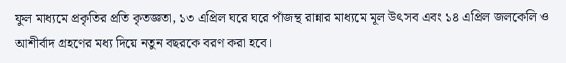ফুল মাধ্যমে প্রকৃতির প্রতি কৃতজ্ঞতা, ১৩ এপ্রিল ঘরে ঘরে পাঁজন্থ রান্নার মাধ্যমে মূল উৎসব এবং ১৪ এপ্রিল জলকেলি ও আশীর্বাদ গ্রহণের মধ্য দিয়ে নতুন বছরকে বরণ করা হবে।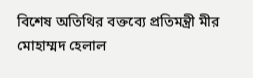বিশেষ অতিথির বক্তব্যে প্রতিমন্ত্রী মীর মোহাম্মদ হেলাল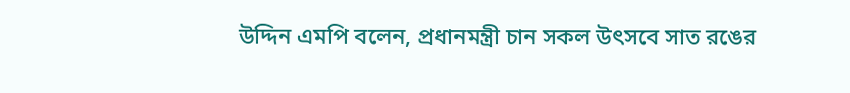উদ্দিন এমপি বলেন, প্রধানমন্ত্রী চান সকল উৎসবে সাত রঙের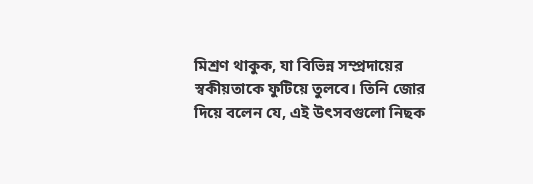মিশ্রণ থাকুক, যা বিভিন্ন সম্প্রদায়ের স্বকীয়তাকে ফুটিয়ে তুলবে। তিনি জোর দিয়ে বলেন যে, এই উৎসবগুলো নিছক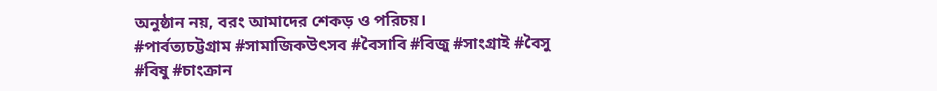অনুষ্ঠান নয়, বরং আমাদের শেকড় ও পরিচয়।
#পার্বত্যচট্টগ্রাম #সামাজিকউৎসব #বৈসাবি #বিজু #সাংগ্রাই #বৈসু #বিষু #চাংক্রান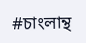#চাংলান্থ